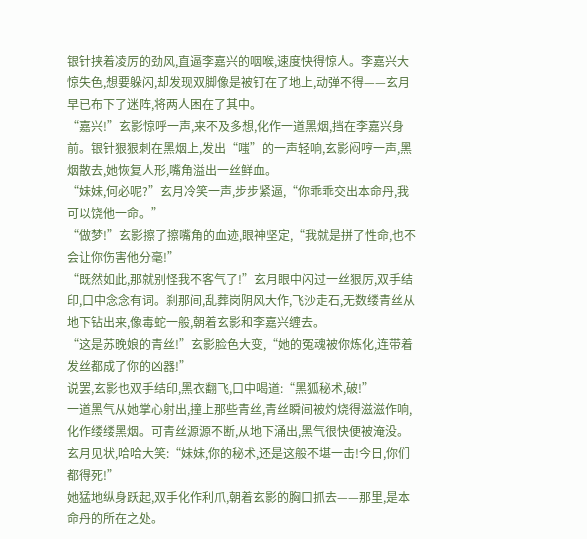银针挟着凌厉的劲风,直逼李嘉兴的咽喉,速度快得惊人。李嘉兴大惊失色,想要躲闪,却发现双脚像是被钉在了地上,动弹不得——玄月早已布下了迷阵,将两人困在了其中。
“嘉兴!”玄影惊呼一声,来不及多想,化作一道黑烟,挡在李嘉兴身前。银针狠狠刺在黑烟上,发出“嗤”的一声轻响,玄影闷哼一声,黑烟散去,她恢复人形,嘴角溢出一丝鲜血。
“妹妹,何必呢?”玄月冷笑一声,步步紧逼,“你乖乖交出本命丹,我可以饶他一命。”
“做梦!”玄影擦了擦嘴角的血迹,眼神坚定,“我就是拼了性命,也不会让你伤害他分毫!”
“既然如此,那就别怪我不客气了!”玄月眼中闪过一丝狠厉,双手结印,口中念念有词。刹那间,乱葬岗阴风大作,飞沙走石,无数缕青丝从地下钻出来,像毒蛇一般,朝着玄影和李嘉兴缠去。
“这是苏晚娘的青丝!”玄影脸色大变,“她的冤魂被你炼化,连带着发丝都成了你的凶器!”
说罢,玄影也双手结印,黑衣翻飞,口中喝道:“黑狐秘术,破!”
一道黑气从她掌心射出,撞上那些青丝,青丝瞬间被灼烧得滋滋作响,化作缕缕黑烟。可青丝源源不断,从地下涌出,黑气很快便被淹没。
玄月见状,哈哈大笑:“妹妹,你的秘术,还是这般不堪一击!今日,你们都得死!”
她猛地纵身跃起,双手化作利爪,朝着玄影的胸口抓去——那里,是本命丹的所在之处。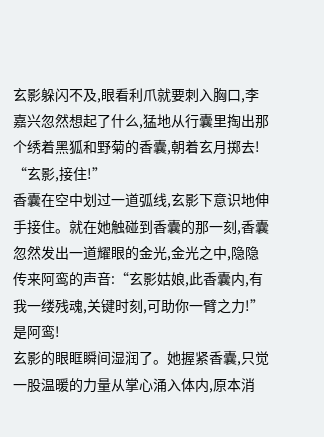玄影躲闪不及,眼看利爪就要刺入胸口,李嘉兴忽然想起了什么,猛地从行囊里掏出那个绣着黑狐和野菊的香囊,朝着玄月掷去!
“玄影,接住!”
香囊在空中划过一道弧线,玄影下意识地伸手接住。就在她触碰到香囊的那一刻,香囊忽然发出一道耀眼的金光,金光之中,隐隐传来阿鸾的声音:“玄影姑娘,此香囊内,有我一缕残魂,关键时刻,可助你一臂之力!”
是阿鸾!
玄影的眼眶瞬间湿润了。她握紧香囊,只觉一股温暖的力量从掌心涌入体内,原本消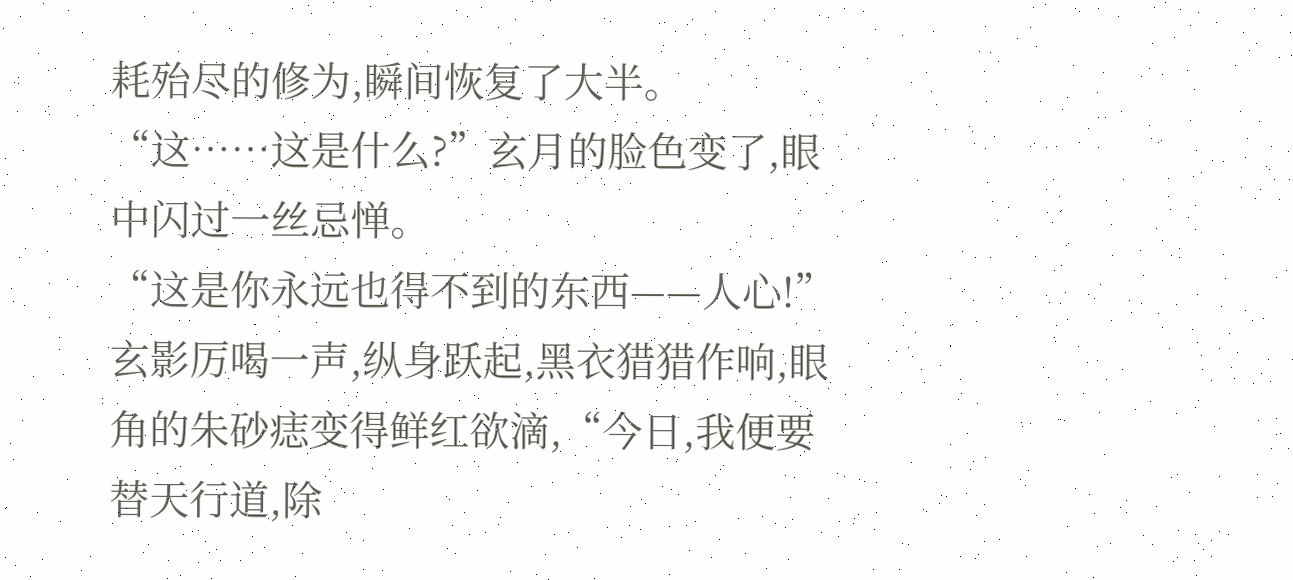耗殆尽的修为,瞬间恢复了大半。
“这……这是什么?”玄月的脸色变了,眼中闪过一丝忌惮。
“这是你永远也得不到的东西——人心!”玄影厉喝一声,纵身跃起,黑衣猎猎作响,眼角的朱砂痣变得鲜红欲滴,“今日,我便要替天行道,除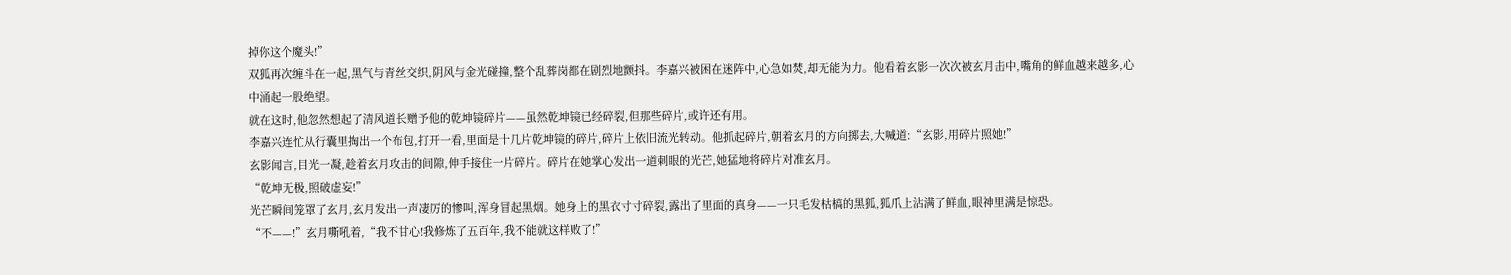掉你这个魔头!”
双狐再次缠斗在一起,黑气与青丝交织,阴风与金光碰撞,整个乱葬岗都在剧烈地颤抖。李嘉兴被困在迷阵中,心急如焚,却无能为力。他看着玄影一次次被玄月击中,嘴角的鲜血越来越多,心中涌起一股绝望。
就在这时,他忽然想起了清风道长赠予他的乾坤镜碎片——虽然乾坤镜已经碎裂,但那些碎片,或许还有用。
李嘉兴连忙从行囊里掏出一个布包,打开一看,里面是十几片乾坤镜的碎片,碎片上依旧流光转动。他抓起碎片,朝着玄月的方向掷去,大喊道:“玄影,用碎片照她!”
玄影闻言,目光一凝,趁着玄月攻击的间隙,伸手接住一片碎片。碎片在她掌心发出一道刺眼的光芒,她猛地将碎片对准玄月。
“乾坤无极,照破虚妄!”
光芒瞬间笼罩了玄月,玄月发出一声凄厉的惨叫,浑身冒起黑烟。她身上的黑衣寸寸碎裂,露出了里面的真身——一只毛发枯槁的黑狐,狐爪上沾满了鲜血,眼神里满是惊恐。
“不——!”玄月嘶吼着,“我不甘心!我修炼了五百年,我不能就这样败了!”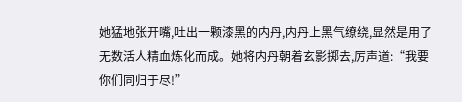她猛地张开嘴,吐出一颗漆黑的内丹,内丹上黑气缭绕,显然是用了无数活人精血炼化而成。她将内丹朝着玄影掷去,厉声道:“我要你们同归于尽!”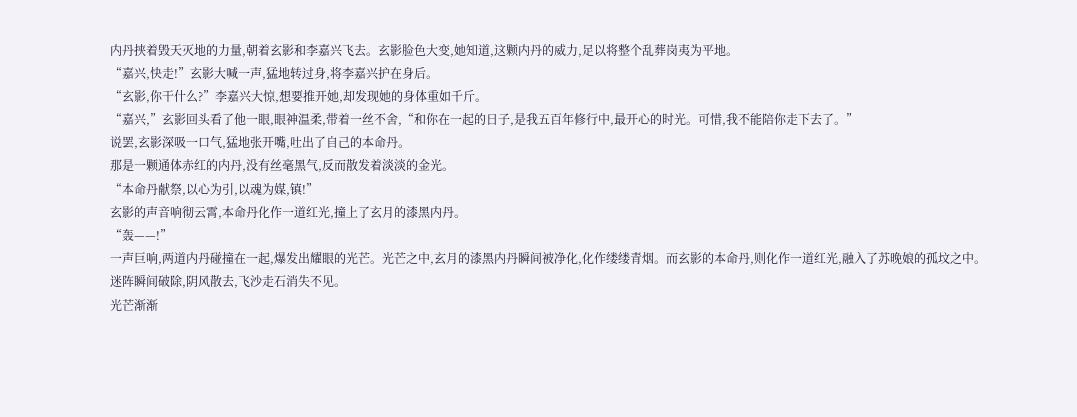内丹挟着毁天灭地的力量,朝着玄影和李嘉兴飞去。玄影脸色大变,她知道,这颗内丹的威力,足以将整个乱葬岗夷为平地。
“嘉兴,快走!”玄影大喊一声,猛地转过身,将李嘉兴护在身后。
“玄影,你干什么?”李嘉兴大惊,想要推开她,却发现她的身体重如千斤。
“嘉兴,”玄影回头看了他一眼,眼神温柔,带着一丝不舍,“和你在一起的日子,是我五百年修行中,最开心的时光。可惜,我不能陪你走下去了。”
说罢,玄影深吸一口气,猛地张开嘴,吐出了自己的本命丹。
那是一颗通体赤红的内丹,没有丝毫黑气,反而散发着淡淡的金光。
“本命丹献祭,以心为引,以魂为媒,镇!”
玄影的声音响彻云霄,本命丹化作一道红光,撞上了玄月的漆黑内丹。
“轰——!”
一声巨响,两道内丹碰撞在一起,爆发出耀眼的光芒。光芒之中,玄月的漆黑内丹瞬间被净化,化作缕缕青烟。而玄影的本命丹,则化作一道红光,融入了苏晚娘的孤坟之中。
迷阵瞬间破除,阴风散去,飞沙走石消失不见。
光芒渐渐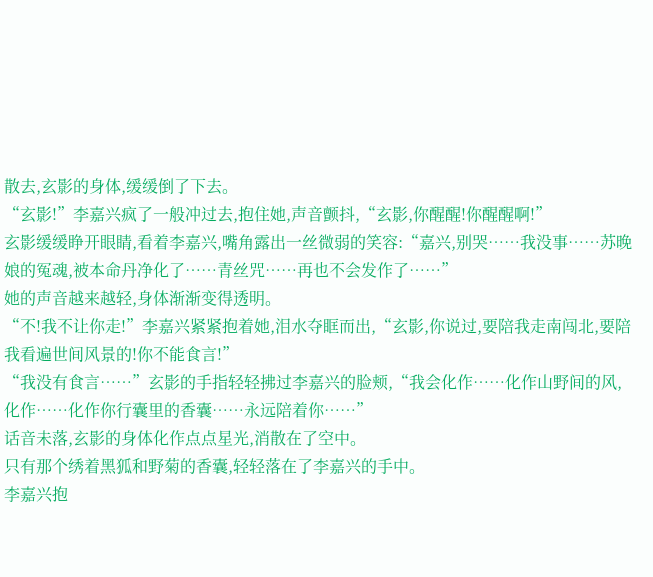散去,玄影的身体,缓缓倒了下去。
“玄影!”李嘉兴疯了一般冲过去,抱住她,声音颤抖,“玄影,你醒醒!你醒醒啊!”
玄影缓缓睁开眼睛,看着李嘉兴,嘴角露出一丝微弱的笑容:“嘉兴,别哭……我没事……苏晚娘的冤魂,被本命丹净化了……青丝咒……再也不会发作了……”
她的声音越来越轻,身体渐渐变得透明。
“不!我不让你走!”李嘉兴紧紧抱着她,泪水夺眶而出,“玄影,你说过,要陪我走南闯北,要陪我看遍世间风景的!你不能食言!”
“我没有食言……”玄影的手指轻轻拂过李嘉兴的脸颊,“我会化作……化作山野间的风,化作……化作你行囊里的香囊……永远陪着你……”
话音未落,玄影的身体化作点点星光,消散在了空中。
只有那个绣着黑狐和野菊的香囊,轻轻落在了李嘉兴的手中。
李嘉兴抱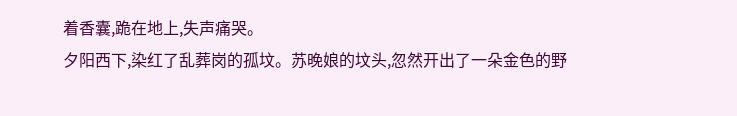着香囊,跪在地上,失声痛哭。
夕阳西下,染红了乱葬岗的孤坟。苏晚娘的坟头,忽然开出了一朵金色的野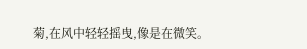菊,在风中轻轻摇曳,像是在微笑。